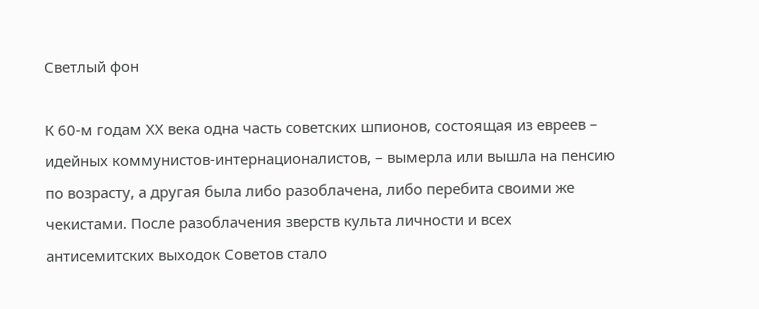Светлый фон

К 60-м годам ХХ века одна часть советских шпионов, состоящая из евреев – идейных коммунистов-интернационалистов, – вымерла или вышла на пенсию по возрасту, а другая была либо разоблачена, либо перебита своими же чекистами. После разоблачения зверств культа личности и всех антисемитских выходок Советов стало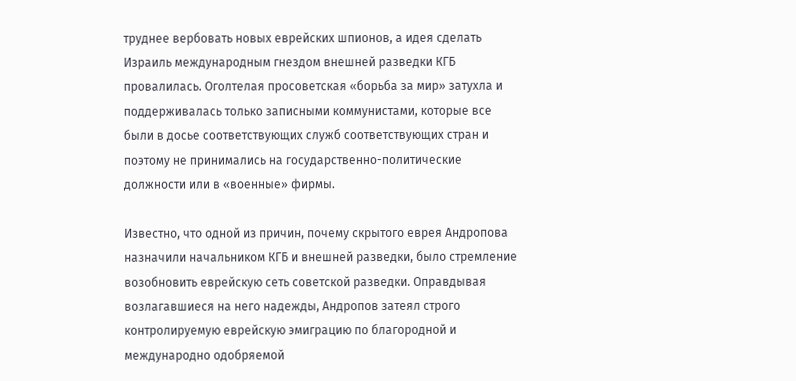труднее вербовать новых еврейских шпионов, а идея сделать Израиль международным гнездом внешней разведки КГБ провалилась. Оголтелая просоветская «борьба за мир» затухла и поддерживалась только записными коммунистами, которые все были в досье соответствующих служб соответствующих стран и поэтому не принимались на государственно-политические должности или в «военные» фирмы.

Известно, что одной из причин, почему скрытого еврея Андропова назначили начальником КГБ и внешней разведки, было стремление возобновить еврейскую сеть советской разведки. Оправдывая возлагавшиеся на него надежды, Андропов затеял строго контролируемую еврейскую эмиграцию по благородной и международно одобряемой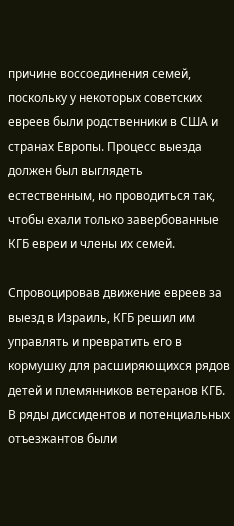причине воссоединения семей, поскольку у некоторых советских евреев были родственники в США и странах Европы. Процесс выезда должен был выглядеть естественным, но проводиться так, чтобы ехали только завербованные КГБ евреи и члены их семей.

Спровоцировав движение евреев за выезд в Израиль, КГБ решил им управлять и превратить его в кормушку для расширяющихся рядов детей и племянников ветеранов КГБ. В ряды диссидентов и потенциальных отъезжантов были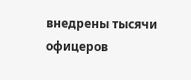внедрены тысячи офицеров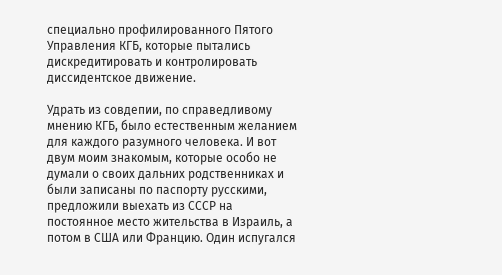специально профилированного Пятого Управления КГБ, которые пытались дискредитировать и контролировать диссидентское движение.

Удрать из совдепии, по справедливому мнению КГБ, было естественным желанием для каждого разумного человека. И вот двум моим знакомым, которые особо не думали о своих дальних родственниках и были записаны по паспорту русскими, предложили выехать из СССР на постоянное место жительства в Израиль, а потом в США или Францию. Один испугался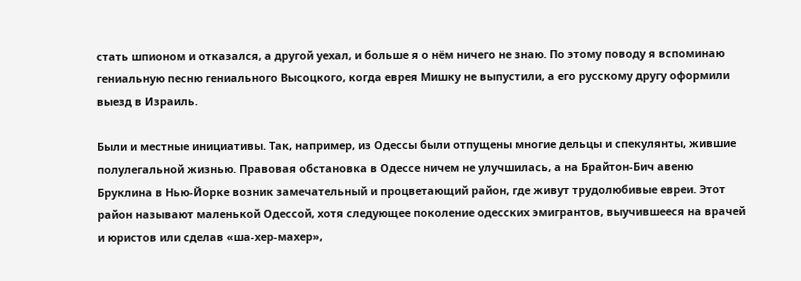стать шпионом и отказался, а другой уехал, и больше я о нём ничего не знаю. По этому поводу я вспоминаю гениальную песню гениального Высоцкого, когда еврея Мишку не выпустили, а его русскому другу оформили выезд в Израиль.

Были и местные инициативы. Так, например, из Одессы были отпущены многие дельцы и спекулянты, жившие полулегальной жизнью. Правовая обстановка в Одессе ничем не улучшилась, а на Брайтон-Бич авеню Бруклина в Нью-Йорке возник замечательный и процветающий район, где живут трудолюбивые евреи. Этот район называют маленькой Одессой, хотя следующее поколение одесских эмигрантов, выучившееся на врачей и юристов или сделав «ша-хер-махер»,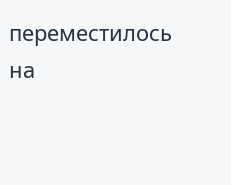переместилось на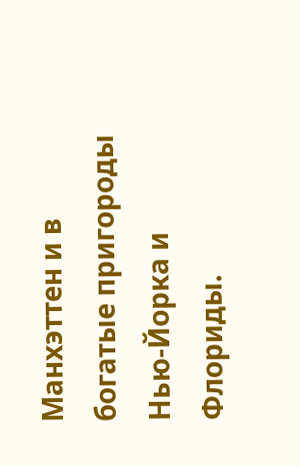Манхэттен и в богатые пригороды Нью-Йорка и Флориды.